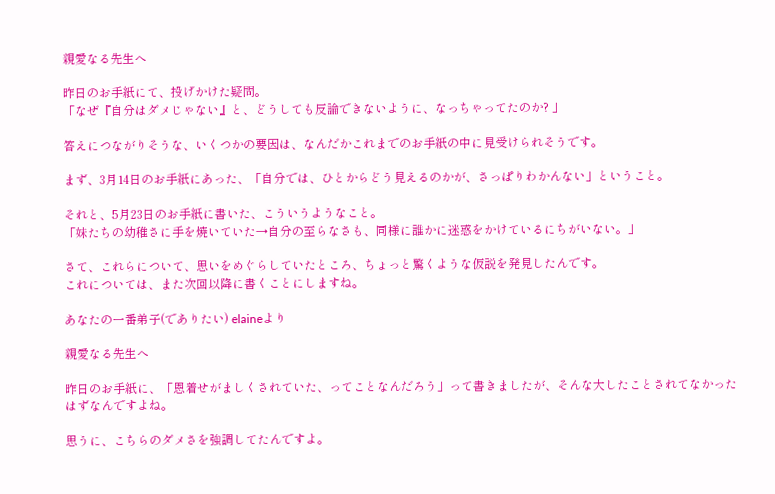親愛なる先生へ

昨日のお手紙にて、投げかけた疑問。
「なぜ『自分はダメじゃない』と、どうしても反論できないように、なっちゃってたのか? 」

答えにつながりそうな、いくつかの要因は、なんだかこれまでのお手紙の中に見受けられそうです。

まず、3月14日のお手紙にあった、「自分では、ひとからどう見えるのかが、さっぱりわかんない」ということ。

それと、5月23日のお手紙に書いた、こういうようなこと。
「妹たちの幼稚さに手を焼いていた→自分の至らなさも、同様に誰かに迷惑をかけているにちがいない。」

さて、これらについて、思いをめぐらしていたところ、ちょっと驚くような仮説を発見したんです。
これについては、また次回以降に書くことにしますね。

あなたの一番弟子(でありたい) elaineより

親愛なる先生へ

昨日のお手紙に、「恩着せがましくされていた、ってことなんだろう」って書きましたが、そんな大したことされてなかったはずなんですよね。

思うに、こちらのダメさを強調してたんですよ。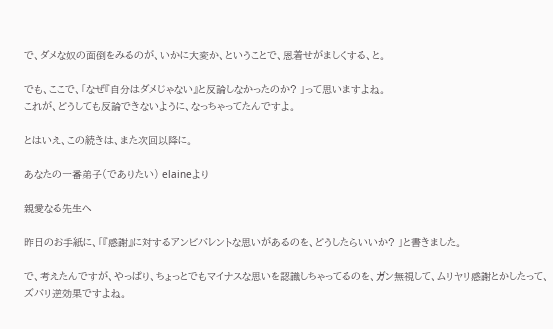で、ダメな奴の面倒をみるのが、いかに大変か、ということで、恩着せがましくする、と。

でも、ここで、「なぜ『自分はダメじゃない』と反論しなかったのか? 」って思いますよね。
これが、どうしても反論できないように、なっちゃってたんですよ。

とはいえ、この続きは、また次回以降に。

あなたの一番弟子(でありたい) elaineより

親愛なる先生へ

昨日のお手紙に、「『感謝』に対するアンビバレントな思いがあるのを、どうしたらいいか? 」と書きました。

で、考えたんですが、やっぱり、ちょっとでもマイナスな思いを認識しちゃってるのを、ガン無視して、ムリヤリ感謝とかしたって、ズバリ逆効果ですよね。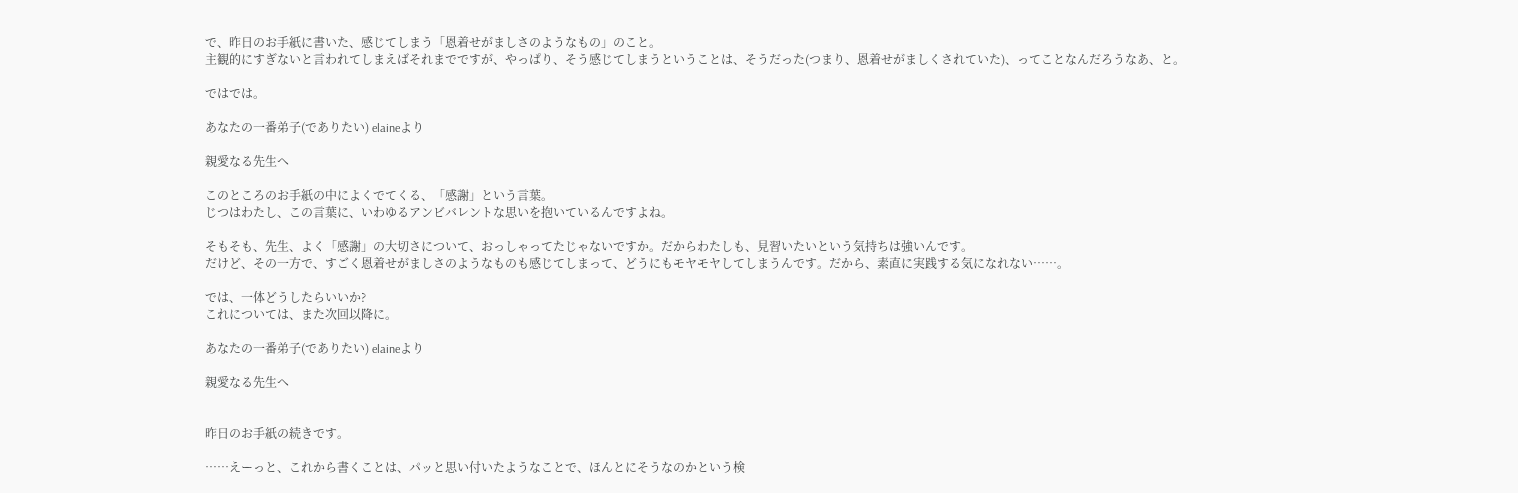で、昨日のお手紙に書いた、感じてしまう「恩着せがましさのようなもの」のこと。
主観的にすぎないと言われてしまえばそれまでですが、やっぱり、そう感じてしまうということは、そうだった(つまり、恩着せがましくされていた)、ってことなんだろうなあ、と。

ではでは。

あなたの一番弟子(でありたい) elaineより

親愛なる先生へ

このところのお手紙の中によくでてくる、「感謝」という言葉。
じつはわたし、この言葉に、いわゆるアンビバレントな思いを抱いているんですよね。

そもそも、先生、よく「感謝」の大切さについて、おっしゃってたじゃないですか。だからわたしも、見習いたいという気持ちは強いんです。
だけど、その一方で、すごく恩着せがましさのようなものも感じてしまって、どうにもモヤモヤしてしまうんです。だから、素直に実践する気になれない……。

では、一体どうしたらいいか?
これについては、また次回以降に。

あなたの一番弟子(でありたい) elaineより

親愛なる先生へ


昨日のお手紙の続きです。

……えーっと、これから書くことは、パッと思い付いたようなことで、ほんとにそうなのかという検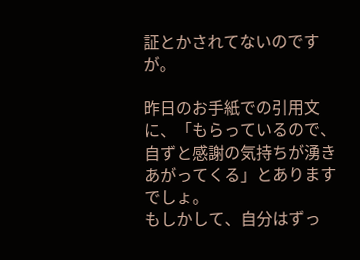証とかされてないのですが。

昨日のお手紙での引用文に、「もらっているので、自ずと感謝の気持ちが湧きあがってくる」とありますでしょ。
もしかして、自分はずっ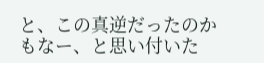と、この真逆だったのかもなー、と思い付いた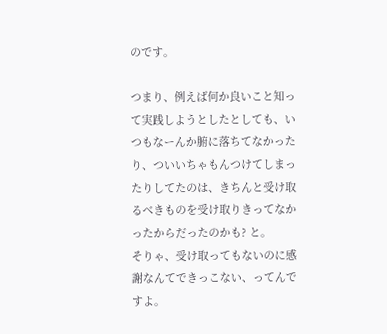のです。

つまり、例えば何か良いこと知って実践しようとしたとしても、いつもなーんか腑に落ちてなかったり、ついいちゃもんつけてしまったりしてたのは、きちんと受け取るべきものを受け取りきってなかったからだったのかも? と。
そりゃ、受け取ってもないのに感謝なんてできっこない、ってんですよ。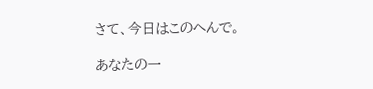さて、今日はこのへんで。

あなたの一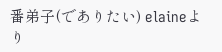番弟子(でありたい) elaineより